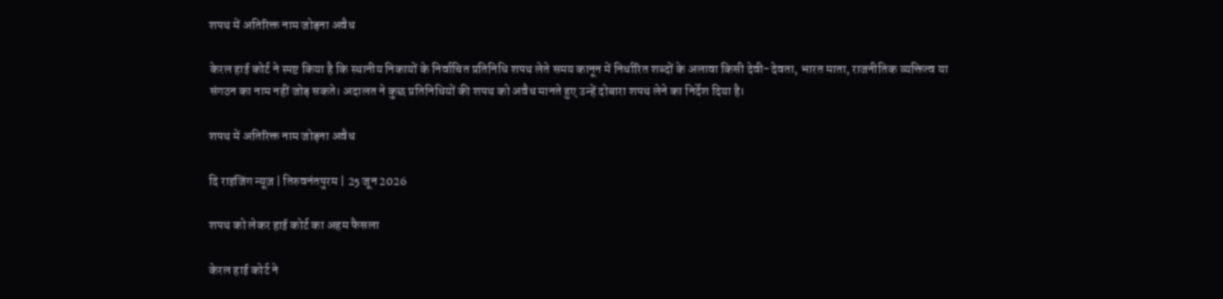शपथ में अतिरिक्त नाम जोड़ना अवैध

केरल हाई कोर्ट ने स्पष्ट किया है कि स्थानीय निकायों के निर्वाचित प्रतिनिधि शपथ लेते समय कानून में निर्धारित शब्दों के अलावा किसी देवी-देवता, भारत माता, राजनीतिक व्यक्तित्व या संगठन का नाम नहीं जोड़ सकते। अदालत ने कुछ प्रतिनिधियों की शपथ को अवैध मानते हुए उन्हें दोबारा शपथ लेने का निर्देश दिया है।

शपथ में अतिरिक्त नाम जोड़ना अवैध

दि राइजिंग न्यूज़ | तिरुवनंतपुरम | 25 जून 2026

शपथ को लेकर हाई कोर्ट का अहम फैसला

केरल हाई कोर्ट ने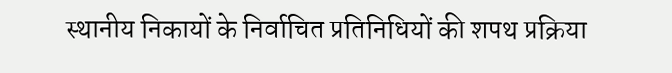स्थानीय निकायों के निर्वाचित प्रतिनिधियों की शपथ प्रक्रिया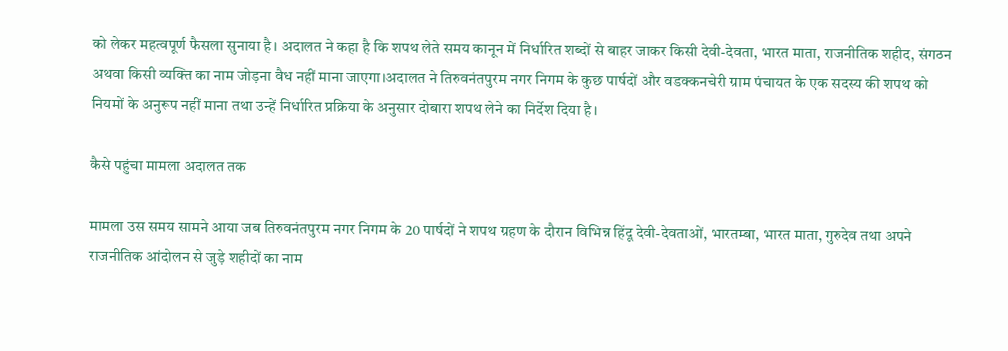को लेकर महत्वपूर्ण फैसला सुनाया है। अदालत ने कहा है कि शपथ लेते समय कानून में निर्धारित शब्दों से बाहर जाकर किसी देवी-देवता, भारत माता, राजनीतिक शहीद, संगठन अथवा किसी व्यक्ति का नाम जोड़ना वैध नहीं माना जाएगा।अदालत ने तिरुवनंतपुरम नगर निगम के कुछ पार्षदों और वडक्कनचेरी ग्राम पंचायत के एक सदस्य की शपथ को नियमों के अनुरूप नहीं माना तथा उन्हें निर्धारित प्रक्रिया के अनुसार दोबारा शपथ लेने का निर्देश दिया है।

कैसे पहुंचा मामला अदालत तक

मामला उस समय सामने आया जब तिरुवनंतपुरम नगर निगम के 20 पार्षदों ने शपथ ग्रहण के दौरान विभिन्न हिंदू देवी-देवताओं, भारतम्बा, भारत माता, गुरुदेव तथा अपने राजनीतिक आंदोलन से जुड़े शहीदों का नाम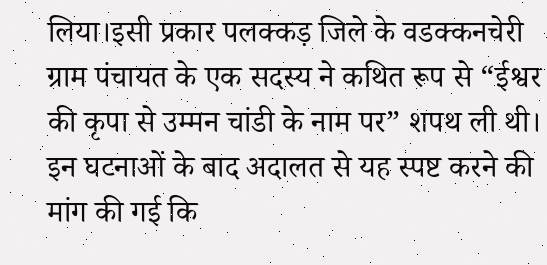लिया।इसी प्रकार पलक्कड़ जिले के वडक्कनचेरी ग्राम पंचायत के एक सदस्य ने कथित रूप से “ईश्वर की कृपा से उम्मन चांडी के नाम पर” शपथ ली थी। इन घटनाओं के बाद अदालत से यह स्पष्ट करने की मांग की गई कि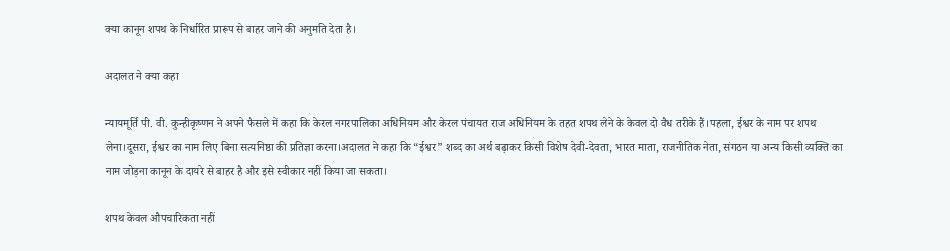क्या कानून शपथ के निर्धारित प्रारूप से बाहर जाने की अनुमति देता है।

अदालत ने क्या कहा

न्यायमूर्ति पी. वी. कुन्हीकृष्णन ने अपने फैसले में कहा कि केरल नगरपालिका अधिनियम और केरल पंचायत राज अधिनियम के तहत शपथ लेने के केवल दो वैध तरीके हैं।पहला, ईश्वर के नाम पर शपथ लेना।दूसरा, ईश्वर का नाम लिए बिना सत्यनिष्ठा की प्रतिज्ञा करना।अदालत ने कहा कि “ईश्वर” शब्द का अर्थ बढ़ाकर किसी विशेष देवी-देवता, भारत माता, राजनीतिक नेता, संगठन या अन्य किसी व्यक्ति का नाम जोड़ना कानून के दायरे से बाहर है और इसे स्वीकार नहीं किया जा सकता।

शपथ केवल औपचारिकता नहीं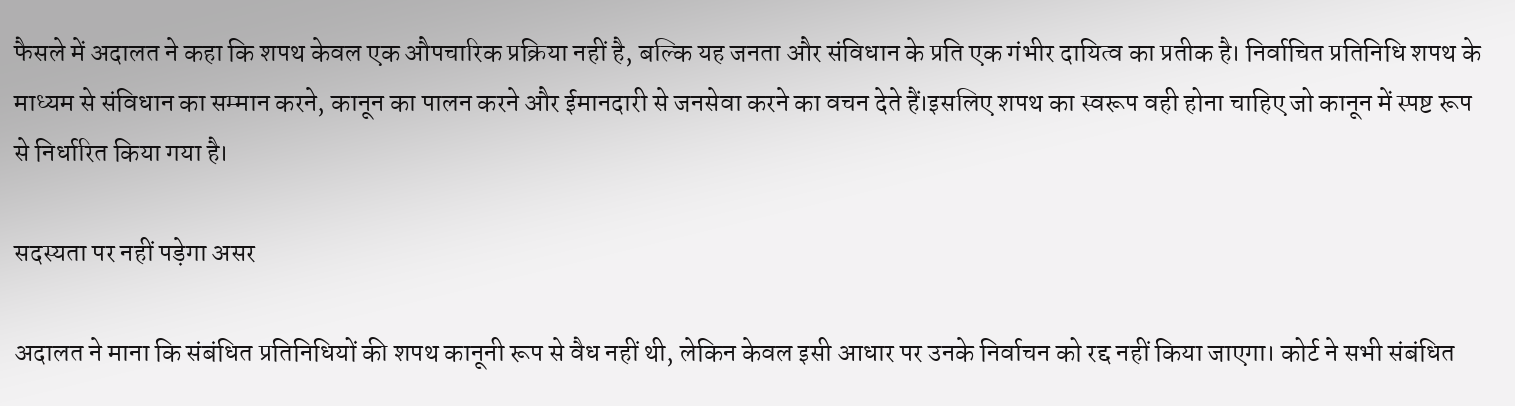फैसले में अदालत ने कहा कि शपथ केवल एक औपचारिक प्रक्रिया नहीं है, बल्कि यह जनता और संविधान के प्रति एक गंभीर दायित्व का प्रतीक है। निर्वाचित प्रतिनिधि शपथ के माध्यम से संविधान का सम्मान करने, कानून का पालन करने और ईमानदारी से जनसेवा करने का वचन देते हैं।इसलिए शपथ का स्वरूप वही होना चाहिए जो कानून में स्पष्ट रूप से निर्धारित किया गया है।

सदस्यता पर नहीं पड़ेगा असर

अदालत ने माना कि संबंधित प्रतिनिधियों की शपथ कानूनी रूप से वैध नहीं थी, लेकिन केवल इसी आधार पर उनके निर्वाचन को रद्द नहीं किया जाएगा। कोर्ट ने सभी संबंधित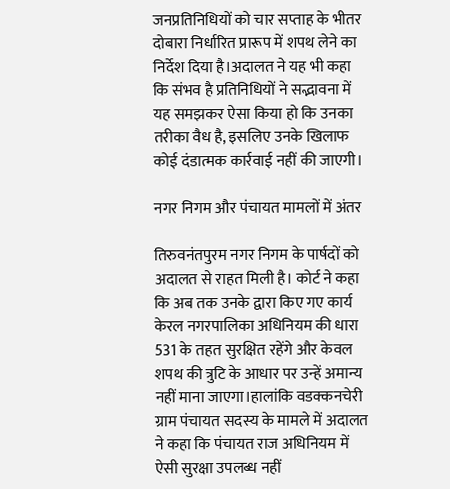जनप्रतिनिधियों को चार सप्ताह के भीतर दोबारा निर्धारित प्रारूप में शपथ लेने का निर्देश दिया है।अदालत ने यह भी कहा कि संभव है प्रतिनिधियों ने सद्भावना में यह समझकर ऐसा किया हो कि उनका तरीका वैध है, इसलिए उनके खिलाफ कोई दंडात्मक कार्रवाई नहीं की जाएगी।

नगर निगम और पंचायत मामलों में अंतर

तिरुवनंतपुरम नगर निगम के पार्षदों को अदालत से राहत मिली है। कोर्ट ने कहा कि अब तक उनके द्वारा किए गए कार्य केरल नगरपालिका अधिनियम की धारा 531 के तहत सुरक्षित रहेंगे और केवल शपथ की त्रुटि के आधार पर उन्हें अमान्य नहीं माना जाएगा।हालांकि वडक्कनचेरी ग्राम पंचायत सदस्य के मामले में अदालत ने कहा कि पंचायत राज अधिनियम में ऐसी सुरक्षा उपलब्ध नहीं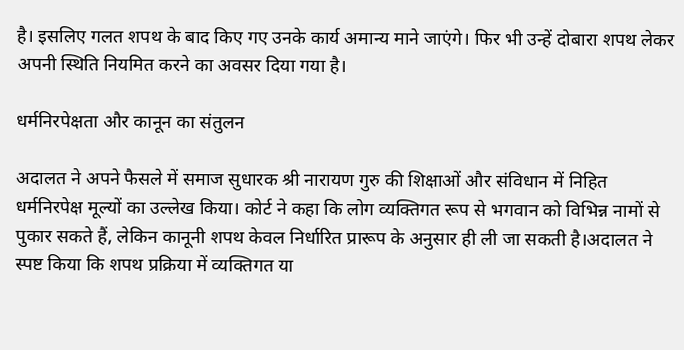है। इसलिए गलत शपथ के बाद किए गए उनके कार्य अमान्य माने जाएंगे। फिर भी उन्हें दोबारा शपथ लेकर अपनी स्थिति नियमित करने का अवसर दिया गया है।

धर्मनिरपेक्षता और कानून का संतुलन

अदालत ने अपने फैसले में समाज सुधारक श्री नारायण गुरु की शिक्षाओं और संविधान में निहित धर्मनिरपेक्ष मूल्यों का उल्लेख किया। कोर्ट ने कहा कि लोग व्यक्तिगत रूप से भगवान को विभिन्न नामों से पुकार सकते हैं, लेकिन कानूनी शपथ केवल निर्धारित प्रारूप के अनुसार ही ली जा सकती है।अदालत ने स्पष्ट किया कि शपथ प्रक्रिया में व्यक्तिगत या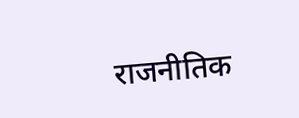राजनीतिक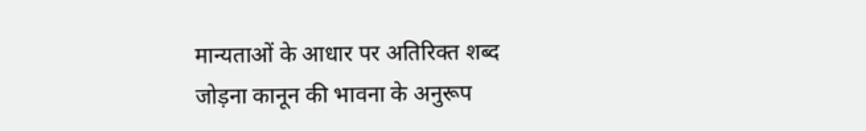मान्यताओं के आधार पर अतिरिक्त शब्द जोड़ना कानून की भावना के अनुरूप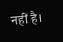नहीं है।